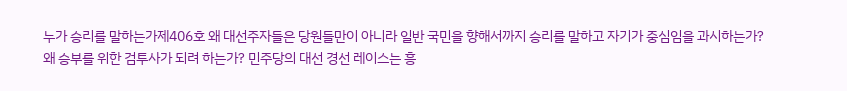누가 승리를 말하는가제406호 왜 대선주자들은 당원들만이 아니라 일반 국민을 향해서까지 승리를 말하고 자기가 중심임을 과시하는가? 왜 승부를 위한 검투사가 되려 하는가? 민주당의 대선 경선 레이스는 흥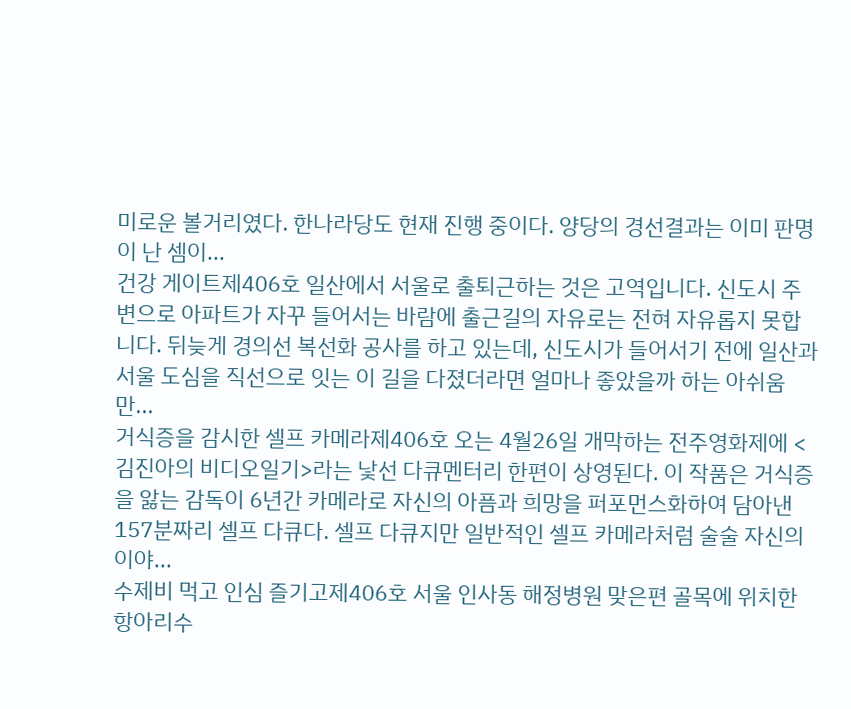미로운 볼거리였다. 한나라당도 현재 진행 중이다. 양당의 경선결과는 이미 판명이 난 셈이...
건강 게이트제406호 일산에서 서울로 출퇴근하는 것은 고역입니다. 신도시 주변으로 아파트가 자꾸 들어서는 바람에 출근길의 자유로는 전혀 자유롭지 못합니다. 뒤늦게 경의선 복선화 공사를 하고 있는데, 신도시가 들어서기 전에 일산과 서울 도심을 직선으로 잇는 이 길을 다졌더라면 얼마나 좋았을까 하는 아쉬움만...
거식증을 감시한 셀프 카메라제406호 오는 4월26일 개막하는 전주영화제에 <김진아의 비디오일기>라는 낯선 다큐멘터리 한편이 상영된다. 이 작품은 거식증을 앓는 감독이 6년간 카메라로 자신의 아픔과 희망을 퍼포먼스화하여 담아낸 157분짜리 셀프 다큐다. 셀프 다큐지만 일반적인 셀프 카메라처럼 술술 자신의 이야...
수제비 먹고 인심 즐기고제406호 서울 인사동 해정병원 맞은편 골목에 위치한 항아리수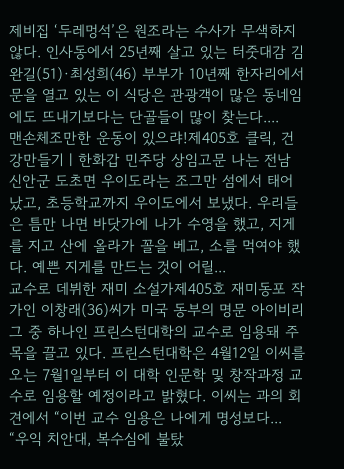제비집 ‘두레멍석’은 원조라는 수사가 무색하지 않다. 인사동에서 25년째 살고 있는 터줏대감 김완길(51)·최성희(46) 부부가 10년째 한자리에서 문을 열고 있는 이 식당은 관광객이 많은 동네임에도 뜨내기보다는 단골들이 많이 찾는다....
맨손체조만한 운동이 있으랴!제405호 클릭, 건강만들기ㅣ한화갑 민주당 상임고문 나는 전남 신안군 도초면 우이도라는 조그만 섬에서 태어났고, 초등학교까지 우이도에서 보냈다. 우리들은 틈만 나면 바닷가에 나가 수영을 했고, 지게를 지고 산에 올라가 꼴을 베고, 소를 먹여야 했다. 예쁜 지게를 만드는 것이 어릴...
교수로 데뷔한 재미 소설가제405호 재미동포 작가인 이창래(36)씨가 미국 동부의 명문 아이비리그 중 하나인 프린스턴대학의 교수로 임용돼 주목을 끌고 있다. 프린스턴대학은 4월12일 이씨를 오는 7월1일부터 이 대학 인문학 및 창작과정 교수로 임용할 예정이라고 밝혔다. 이씨는 과의 회견에서 “이번 교수 임용은 나에게 명성보다...
“우익 치안대, 복수심에 불탔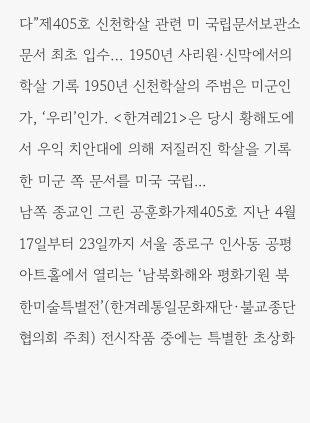다”제405호 신천학살 관련 미 국립문서보관소 문서 최초 입수… 1950년 사리원·신막에서의 학살 기록 1950년 신천학살의 주범은 미군인가, ‘우리’인가. <한겨레21>은 당시 황해도에서 우익 치안대에 의해 저질러진 학살을 기록한 미군 쪽 문서를 미국 국립...
남쪽 종교인 그린 공훈화가제405호 지난 4월17일부터 23일까지 서울 종로구 인사동 공평아트홀에서 열리는 ‘남북화해와 평화기원 북한미술특별전’(한겨레통일문화재단·불교종단협의회 주최) 전시작품 중에는 특별한 초상화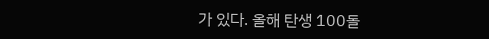가 있다. 올해 탄생 100돌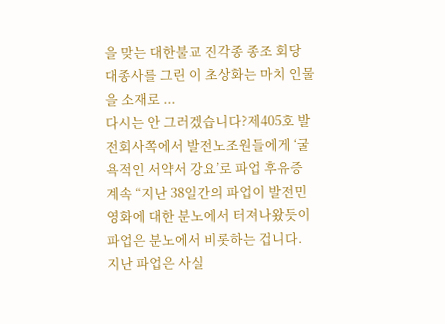을 맞는 대한불교 진각종 종조 회당 대종사를 그린 이 초상화는 마치 인물을 소재로 ...
다시는 안 그러겠습니다?제405호 발전회사쪽에서 발전노조원들에게 ‘굴욕적인 서약서 강요’로 파업 후유증 계속 “지난 38일간의 파업이 발전민영화에 대한 분노에서 터져나왔듯이 파업은 분노에서 비롯하는 겁니다. 지난 파업은 사실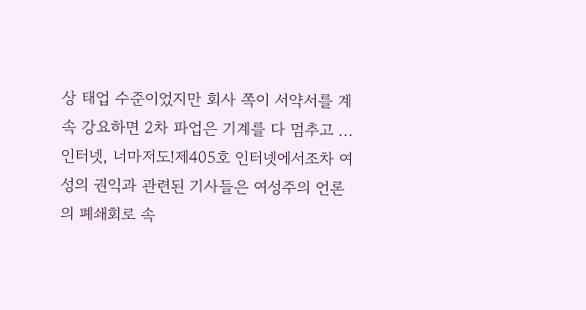상 태업 수준이었지만 회사 쪽이 서약서를 계속 강요하면 2차 파업은 기계를 다 멈추고 ...
인터넷, 너마저도!제405호 인터넷에서조차 여성의 권익과 관련된 기사들은 여성주의 언론의 폐쇄회로 속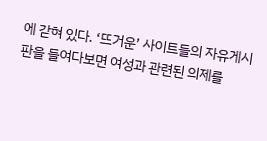에 갇혀 있다. ‘뜨거운’ 사이트들의 자유게시판을 들여다보면 여성과 관련된 의제를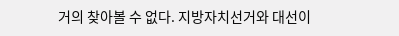거의 찾아볼 수 없다. 지방자치선거와 대선이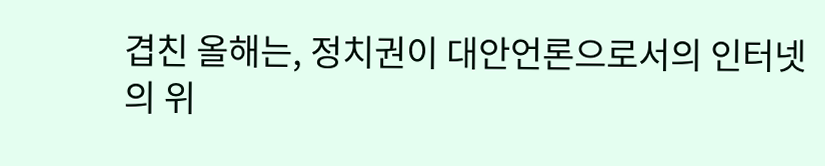겹친 올해는, 정치권이 대안언론으로서의 인터넷의 위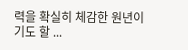력을 확실히 체감한 원년이기도 할 ...